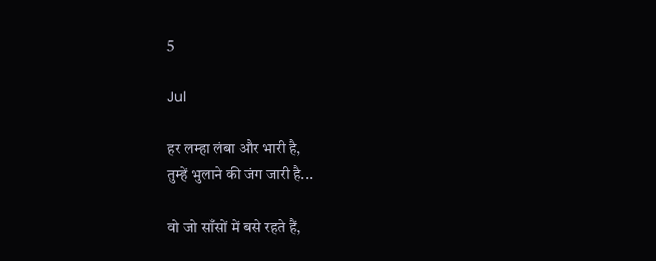5

Jul

हर लम्हा लंबा और भारी है,
तुम्हें भुलाने की जंग जारी है...

वो जो साँसों में बसे रहते हैं,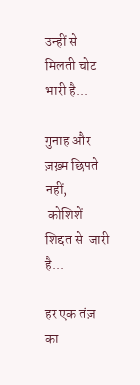उन्हीं से मिलती चोट भारी है...

गुनाह और ज़ख़्म छिपते नहीं,
 कोशिशें  शिद्दत से  जारी है...

हर एक तंज़ का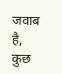जवाब है,
कुछ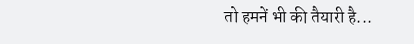तो हमनें भी की तैयारी है...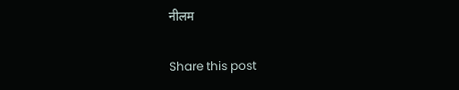नीलम

Share this post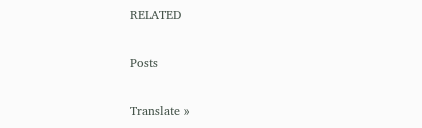RELATED

Posts

Translate »